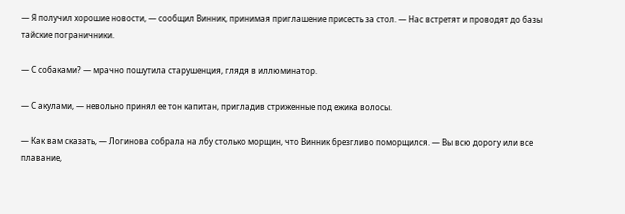— Я получил хорошие новости, — сообщил Винник, принимая приглашение присесть за стол. — Нас встретят и проводят до базы тайские пограничники.

— С собаками? — мрачно пошутила старушенция, глядя в иллюминатор.

— С акулами, — невольно принял ее тон капитан, пригладив стриженные под ежика волосы.

— Как вам сказать, — Логинова собрала на лбу столько морщин, что Винник брезгливо поморщился. — Вы всю дорогу или все плавание,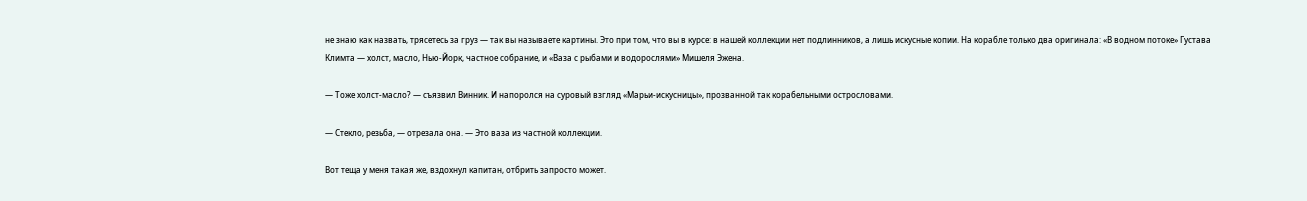не знаю как назвать, трясетесь за груз — так вы называете картины. Это при том, что вы в курсе: в нашей коллекции нет подлинников, а лишь искусные копии. На корабле только два оригинала: «В водном потоке» Густава Климта — холст, масло, Нью-Йорк, частное собрание, и «Ваза с рыбами и водорослями» Мишеля Эжена.

— Тоже холст-масло? — съязвил Винник. И напоролся на суровый взгляд «Марьи-искусницы», прозванной так корабельными острословами.

— Стекло, резьба, — отрезала она. — Это ваза из частной коллекции.

Вот теща у меня такая же, вздохнул капитан, отбрить запросто может.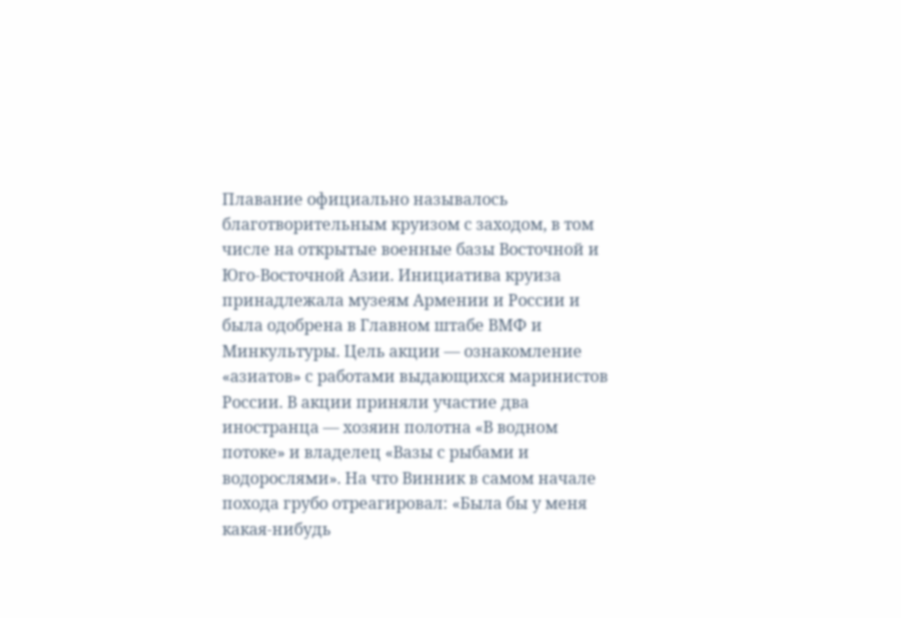Плавание официально называлось благотворительным круизом с заходом, в том числе на открытые военные базы Восточной и Юго-Восточной Азии. Инициатива круиза принадлежала музеям Армении и России и была одобрена в Главном штабе ВМФ и Минкультуры. Цель акции — ознакомление «азиатов» с работами выдающихся маринистов России. В акции приняли участие два иностранца — хозяин полотна «В водном потоке» и владелец «Вазы с рыбами и водорослями». На что Винник в самом начале похода грубо отреагировал: «Была бы у меня какая-нибудь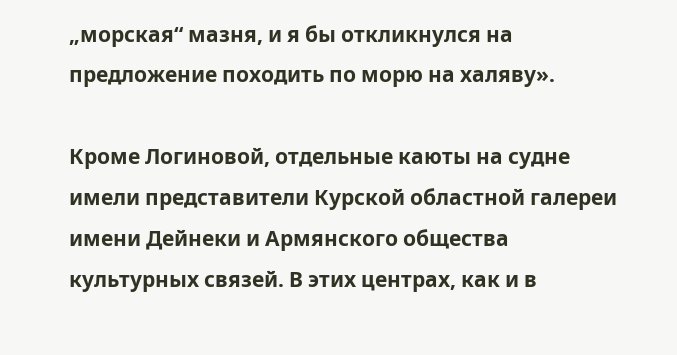„морская“ мазня, и я бы откликнулся на предложение походить по морю на халяву».

Кроме Логиновой, отдельные каюты на судне имели представители Курской областной галереи имени Дейнеки и Армянского общества культурных связей. В этих центрах, как и в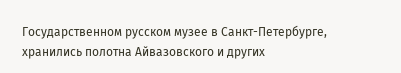Государственном русском музее в Санкт-Петербурге, хранились полотна Айвазовского и других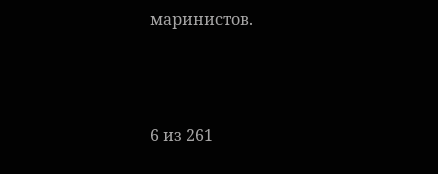маринистов.



6 из 261